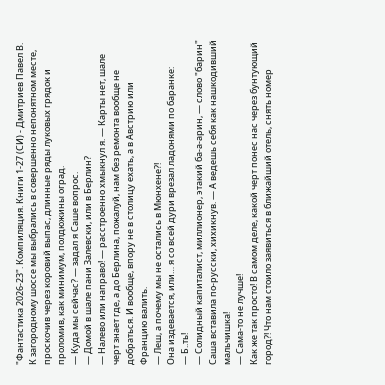"Фантастика 2026-23". Компиляция. Книги 1-27 (СИ) - Дмитриев Павел В.
К загородному шоссе мы выбрались в совершенно непонятном месте, проскочив через коровий выпас, длинные ряды луковых грядок и проломив, как минимум, полдюжины оград.
— Куда мы сейчас? — задал я Саше вопрос.
— Домой в шале пани Залевски, или в Берлин?
— Налево или направо! — расстроенно хмыкнул я. — Карты нет, шале черт знает где, а до Берлина, пожалуй, нам без ремонта вообще не добраться. И вообще, впору не в столицу ехать, а в Австрию или Францию валить.
— Леш, а почему мы не остались в Мюнхене?!
Она издевается, или… я со всей дури врезал ладонями по баранке:
— Б..ть!
— Солидный капиталист, миллионер, этакий ба-а-арин, — слово "барин" Саша вставила по-русски, хихикнув. — А ведешь себя как нашкодивший мальчишка!
— Сама-то не лучше!
Как же так просто! В самом деле, какой черт понес нас через бунтующий город?! Что нам стоило заявиться в ближайший отель, снять номер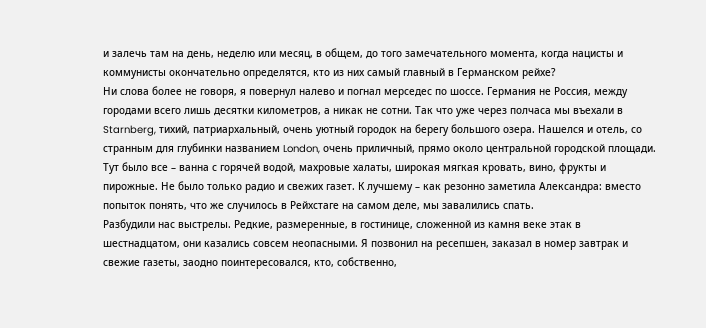и залечь там на день, неделю или месяц, в общем, до того замечательного момента, когда нацисты и коммунисты окончательно определятся, кто из них самый главный в Германском рейхе?
Ни слова более не говоря, я повернул налево и погнал мерседес по шоссе. Германия не Россия, между городами всего лишь десятки километров, а никак не сотни. Так что уже через полчаса мы въехали в Starnberg, тихий, патриархальный, очень уютный городок на берегу большого озера. Нашелся и отель, со странным для глубинки названием London, очень приличный, прямо около центральной городской площади. Тут было все – ванна с горячей водой, махровые халаты, широкая мягкая кровать, вино, фрукты и пирожные. Не было только радио и свежих газет. К лучшему – как резонно заметила Александра: вместо попыток понять, что же случилось в Рейхстаге на самом деле, мы завалились спать.
Разбудили нас выстрелы. Редкие, размеренные, в гостинице, сложенной из камня веке этак в шестнадцатом, они казались совсем неопасными. Я позвонил на ресепшен, заказал в номер завтрак и свежие газеты, заодно поинтересовался, кто, собственно,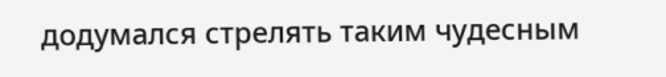додумался стрелять таким чудесным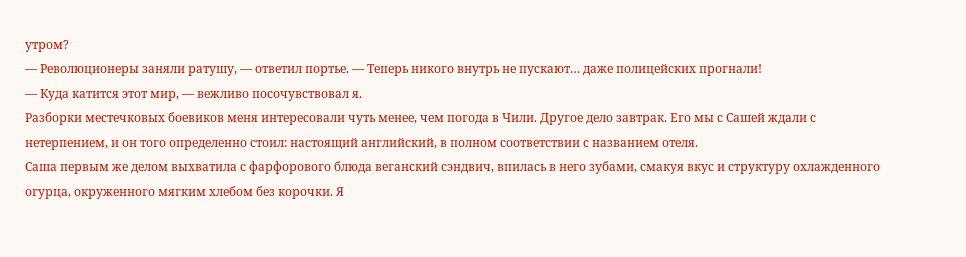утром?
— Революционеры заняли ратушу, — ответил портье. — Теперь никого внутрь не пускают… даже полицейских прогнали!
— Куда катится этот мир, — вежливо посочувствовал я.
Разборки местечковых боевиков меня интересовали чуть менее, чем погода в Чили. Другое дело завтрак. Его мы с Сашей ждали с нетерпением, и он того определенно стоил: настоящий английский, в полном соответствии с названием отеля.
Саша первым же делом выхватила с фарфорового блюда веганский сэндвич, впилась в него зубами, смакуя вкус и структуру охлажденного огурца, окруженного мягким хлебом без корочки. Я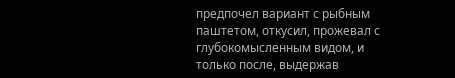предпочел вариант с рыбным паштетом, откусил, прожевал с глубокомысленным видом, и только после, выдержав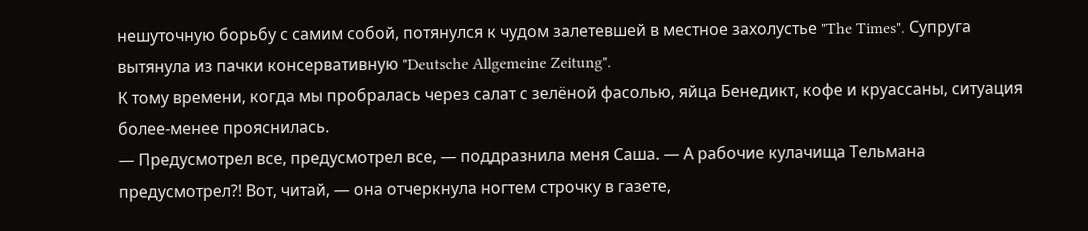нешуточную борьбу с самим собой, потянулся к чудом залетевшей в местное захолустье "The Times". Супруга вытянула из пачки консервативную "Deutsche Allgemeine Zeitung".
К тому времени, когда мы пробралась через салат с зелёной фасолью, яйца Бенедикт, кофе и круассаны, ситуация более-менее прояснилась.
— Предусмотрел все, предусмотрел все, — поддразнила меня Саша. — А рабочие кулачища Тельмана предусмотрел?! Вот, читай, — она отчеркнула ногтем строчку в газете,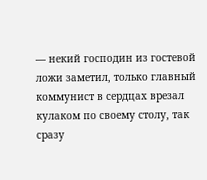— некий господин из гостевой ложи заметил, только главный коммунист в сердцах врезал кулаком по своему столу, так сразу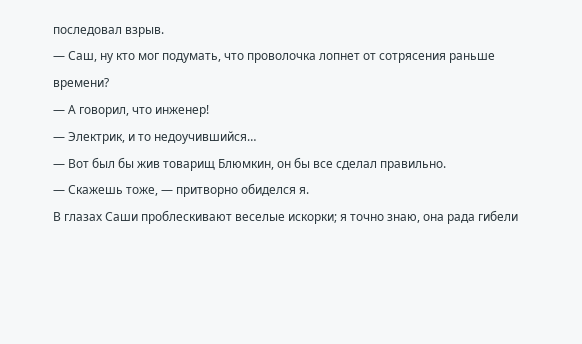последовал взрыв.
— Саш, ну кто мог подумать, что проволочка лопнет от сотрясения раньше времени?
— А говорил, что инженер!
— Электрик, и то недоучившийся…
— Вот был бы жив товарищ Блюмкин, он бы все сделал правильно.
— Скажешь тоже, — притворно обиделся я.
В глазах Саши проблескивают веселые искорки; я точно знаю, она рада гибели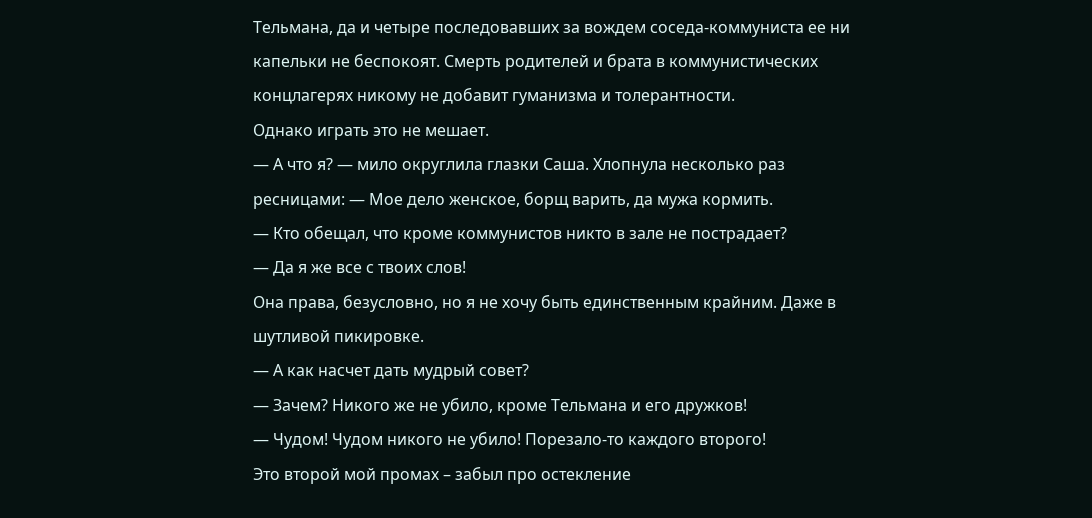Тельмана, да и четыре последовавших за вождем соседа-коммуниста ее ни капельки не беспокоят. Смерть родителей и брата в коммунистических концлагерях никому не добавит гуманизма и толерантности.
Однако играть это не мешает.
— А что я? — мило округлила глазки Саша. Хлопнула несколько раз ресницами: — Мое дело женское, борщ варить, да мужа кормить.
— Кто обещал, что кроме коммунистов никто в зале не пострадает?
— Да я же все с твоих слов!
Она права, безусловно, но я не хочу быть единственным крайним. Даже в шутливой пикировке.
— А как насчет дать мудрый совет?
— Зачем? Никого же не убило, кроме Тельмана и его дружков!
— Чудом! Чудом никого не убило! Порезало-то каждого второго!
Это второй мой промах – забыл про остекление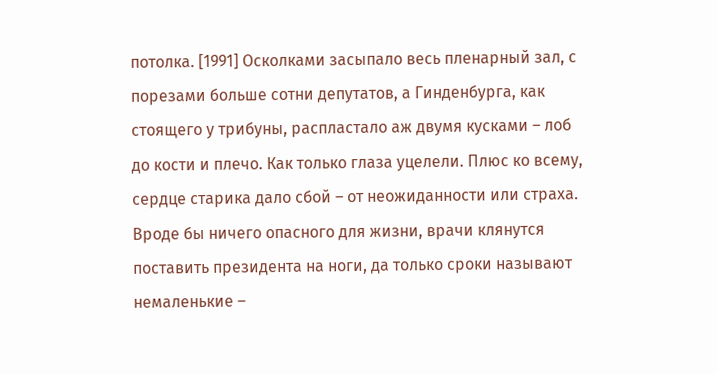потолка. [1991] Осколками засыпало весь пленарный зал, с порезами больше сотни депутатов, а Гинденбурга, как стоящего у трибуны, распластало аж двумя кусками – лоб до кости и плечо. Как только глаза уцелели. Плюс ко всему, сердце старика дало сбой – от неожиданности или страха. Вроде бы ничего опасного для жизни, врачи клянутся поставить президента на ноги, да только сроки называют немаленькие –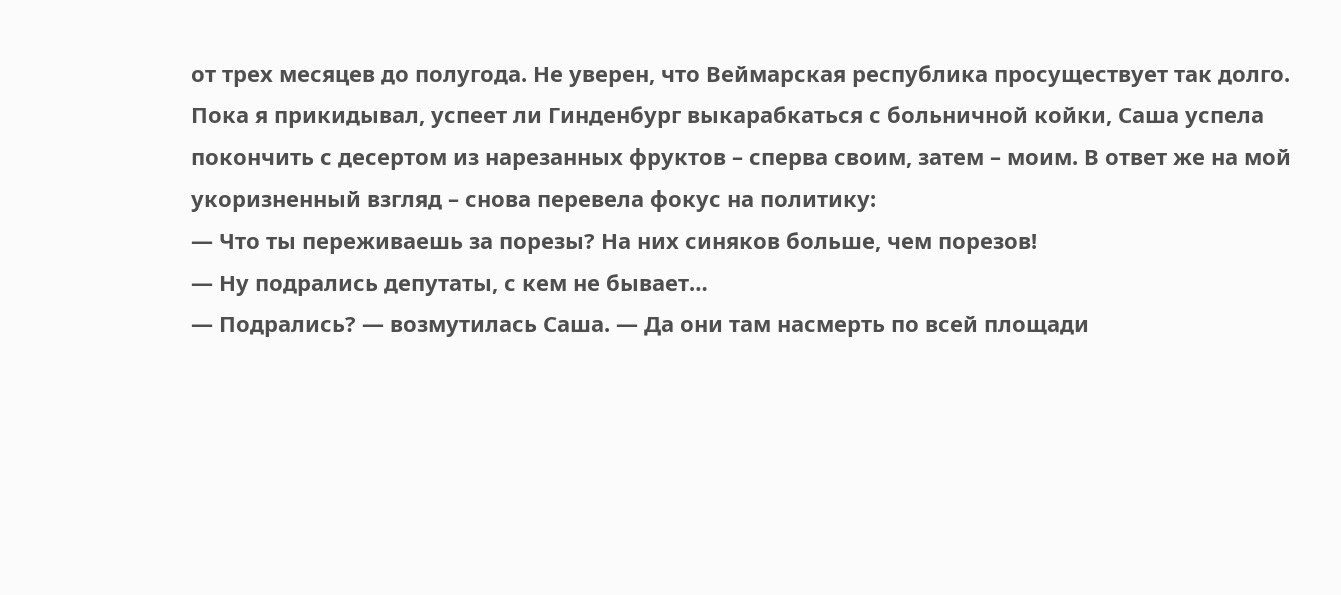от трех месяцев до полугода. Не уверен, что Веймарская республика просуществует так долго.
Пока я прикидывал, успеет ли Гинденбург выкарабкаться с больничной койки, Саша успела покончить с десертом из нарезанных фруктов – сперва своим, затем – моим. В ответ же на мой укоризненный взгляд – снова перевела фокус на политику:
— Что ты переживаешь за порезы? На них синяков больше, чем порезов!
— Ну подрались депутаты, с кем не бывает…
— Подрались? — возмутилась Саша. — Да они там насмерть по всей площади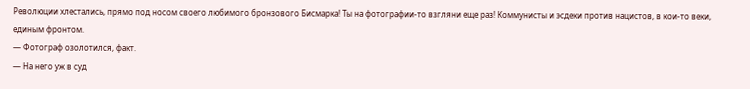Революции хлестались, прямо под носом своего любимого бронзового Бисмарка! Ты на фотографии-то взгляни еще раз! Коммунисты и эсдеки против нацистов, в кои-то веки, единым фронтом.
— Фотограф озолотился, факт.
— На него уж в суд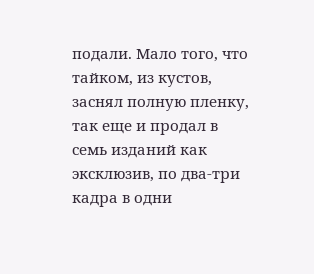подали. Мало того, что тайком, из кустов, заснял полную пленку, так еще и продал в семь изданий как эксклюзив, по два-три кадра в одни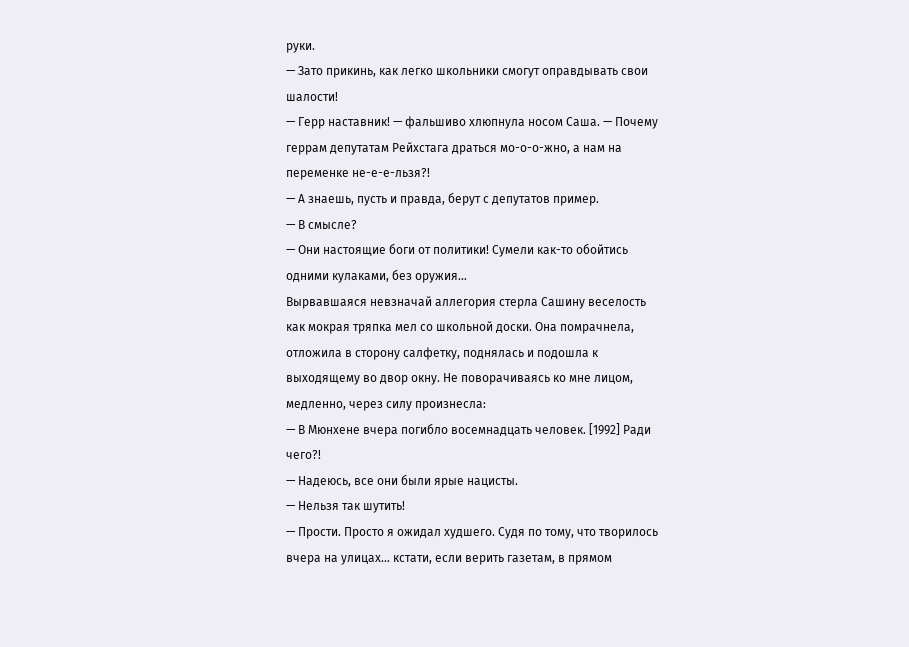руки.
— Зато прикинь, как легко школьники смогут оправдывать свои шалости!
— Герр наставник! — фальшиво хлюпнула носом Саша. — Почему геррам депутатам Рейхстага драться мо-о-о-жно, а нам на переменке не-е-е-льзя?!
— А знаешь, пусть и правда, берут с депутатов пример.
— В смысле?
— Они настоящие боги от политики! Сумели как-то обойтись одними кулаками, без оружия…
Вырвавшаяся невзначай аллегория стерла Сашину веселость как мокрая тряпка мел со школьной доски. Она помрачнела, отложила в сторону салфетку, поднялась и подошла к выходящему во двор окну. Не поворачиваясь ко мне лицом, медленно, через силу произнесла:
— В Мюнхене вчера погибло восемнадцать человек. [1992] Ради чего?!
— Надеюсь, все они были ярые нацисты.
— Нельзя так шутить!
— Прости. Просто я ожидал худшего. Судя по тому, что творилось вчера на улицах… кстати, если верить газетам, в прямом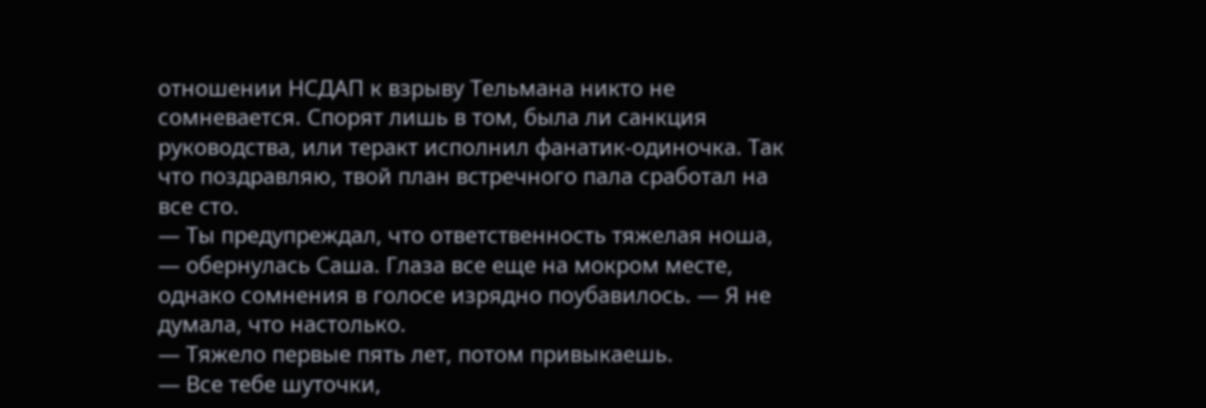отношении НСДАП к взрыву Тельмана никто не сомневается. Спорят лишь в том, была ли санкция руководства, или теракт исполнил фанатик-одиночка. Так что поздравляю, твой план встречного пала сработал на все сто.
— Ты предупреждал, что ответственность тяжелая ноша, — обернулась Саша. Глаза все еще на мокром месте, однако сомнения в голосе изрядно поубавилось. — Я не думала, что настолько.
— Тяжело первые пять лет, потом привыкаешь.
— Все тебе шуточки,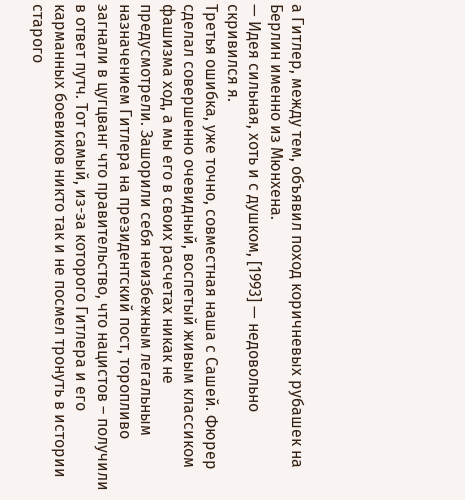а Гитлер, между тем, объявил поход коричневых рубашек на Берлин именно из Мюнхена.
— Идея сильная, хоть и с душком, [1993] — недовольно скривился я.
Третья ошибка, уже точно, совместная наша с Сашей. Фюрер сделал совершенно очевидный, воспетый живым классиком фашизма ход, а мы его в своих расчетах никак не предусмотрели. Зашорили себя неизбежным легальным назначением Гитлера на президентский пост, торопливо загнали в цугцванг что правительство, что нацистов – получили в ответ путч. Тот самый, из-за которого Гитлера и его карманных боевиков никто так и не посмел тронуть в истории старого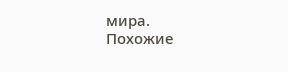мира.
Похожие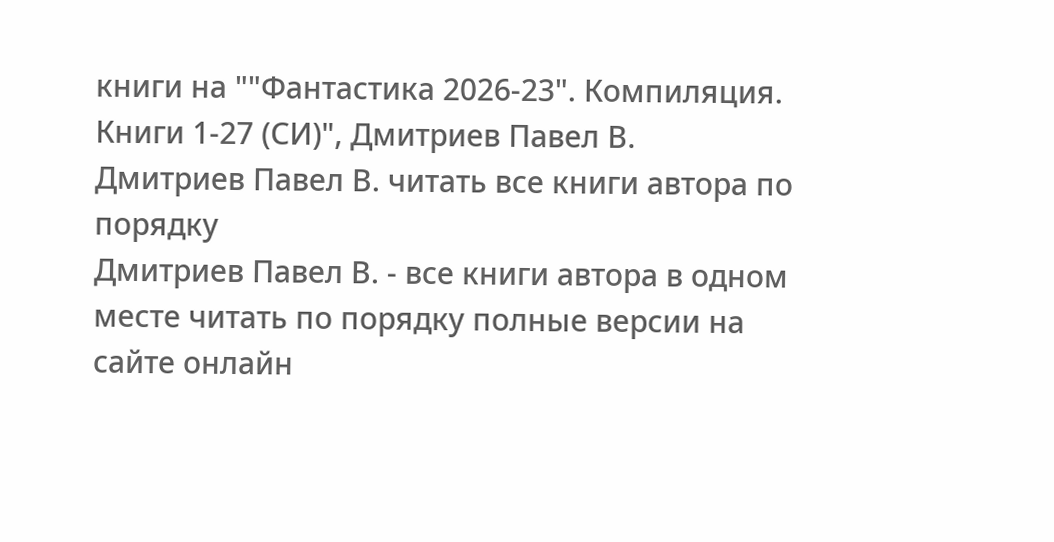книги на ""Фантастика 2026-23". Компиляция. Книги 1-27 (СИ)", Дмитриев Павел В.
Дмитриев Павел В. читать все книги автора по порядку
Дмитриев Павел В. - все книги автора в одном месте читать по порядку полные версии на сайте онлайн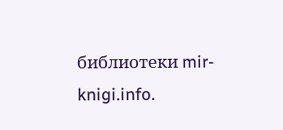библиотеки mir-knigi.info.